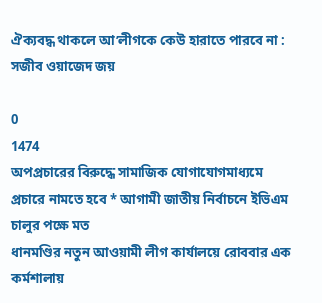ঐক্যবদ্ধ থাকলে আ’লীগকে কেউ হারাতে পারবে না : সজীব ওয়াজেদ জয়

0
1474
অপপ্রচারের বিরুদ্ধে সামাজিক যোগাযোগমাধ্যমে প্রচারে নামতে হবে * আগামী জাতীয় নির্বাচনে ইভিএম চালুর পক্ষে মত
ধানমণ্ডির নতুন আওয়ামী লীগ কার্যালয়ে রোববার এক কর্মশালায়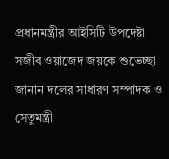প্রধানমন্ত্রীর আইসিটি উপদেষ্টা সজীব ওয়াজেদ জয়কে শুভেচ্ছা জানান দলের সাধারণ সম্পাদক ও সেতুমন্ত্রী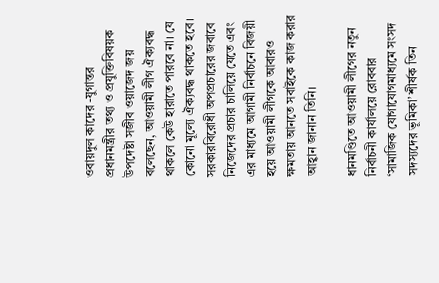ওবায়দুল কাদের -যুগান্তর
প্রধানমন্ত্রীর তথ্য ও প্রযুক্তিবিষয়ক উপদেষ্টা সজীব ওয়াজেদ জয় বলেছেন, আওয়ামী লীগ ঐক্যবদ্ধ থাকলে কেউ হারাতে পারবে না। যে কোনো মূল্যে ঐক্যবদ্ধ থাকতে হবে। সরকারবিরোধী অপপ্রচারের জবাবে নিজেদের প্রচার চালিয়ে যেতে এবং এর মাধ্যমে আগামী নির্বাচনে বিজয়ী হয়ে আওয়ামী লীগকে আবারও ক্ষমতায় আনতে সবাইকে কাজ করার আহ্বান জানান তিনি।

ধানমণ্ডিতে আওয়ামী লীগের নতুন নির্বাচনী কার্যালয়ে রোববার ‘সামাজিক যোগাযোগমাধ্যমে সংসদ সদস্যদের ভূমিকা’ শীর্ষক তিন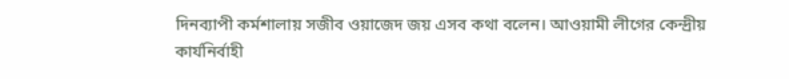দিনব্যাপী কর্মশালায় সজীব ওয়াজেদ জয় এসব কথা বলেন। আওয়ামী লীগের কেন্দ্রীয় কার্যনির্বাহী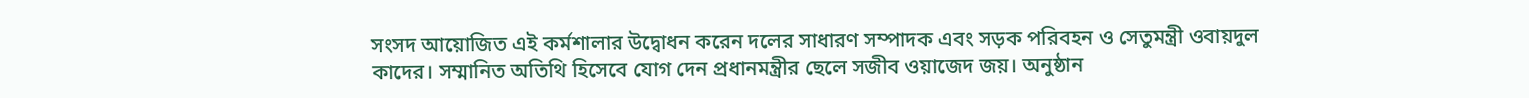সংসদ আয়োজিত এই কর্মশালার উদ্বোধন করেন দলের সাধারণ সম্পাদক এবং সড়ক পরিবহন ও সেতুমন্ত্রী ওবায়দুল কাদের। সম্মানিত অতিথি হিসেবে যোগ দেন প্রধানমন্ত্রীর ছেলে সজীব ওয়াজেদ জয়। অনুষ্ঠান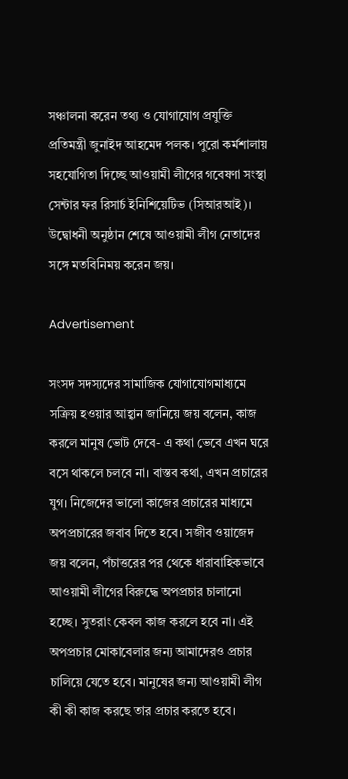সঞ্চালনা করেন তথ্য ও যোগাযোগ প্রযুক্তি প্রতিমন্ত্রী জুনাইদ আহমেদ পলক। পুরো কর্মশালায় সহযোগিতা দিচ্ছে আওয়ামী লীগের গবেষণা সংস্থা সেন্টার ফর রিসার্চ ইনিশিয়েটিভ (সিআরআই)। উদ্বোধনী অনুষ্ঠান শেষে আওয়ামী লীগ নেতাদের সঙ্গে মতবিনিময় করেন জয়।

Advertisement

সংসদ সদস্যদের সামাজিক যোগাযোগমাধ্যমে সক্রিয় হওয়ার আহ্বান জানিয়ে জয় বলেন, কাজ করলে মানুষ ভোট দেবে- এ কথা ভেবে এখন ঘরে বসে থাকলে চলবে না। বাস্তব কথা, এখন প্রচারের যুগ। নিজেদের ভালো কাজের প্রচারের মাধ্যমে অপপ্রচারের জবাব দিতে হবে। সজীব ওয়াজেদ জয় বলেন, পঁচাত্তরের পর থেকে ধারাবাহিকভাবে আওয়ামী লীগের বিরুদ্ধে অপপ্রচার চালানো হচ্ছে। সুতরাং কেবল কাজ করলে হবে না। এই অপপ্রচার মোকাবেলার জন্য আমাদেরও প্রচার চালিয়ে যেতে হবে। মানুষের জন্য আওয়ামী লীগ কী কী কাজ করছে তার প্রচার করতে হবে।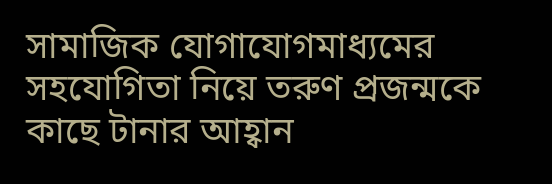সামাজিক যোগাযোগমাধ্যমের সহযোগিতা নিয়ে তরুণ প্রজন্মকে কাছে টানার আহ্বান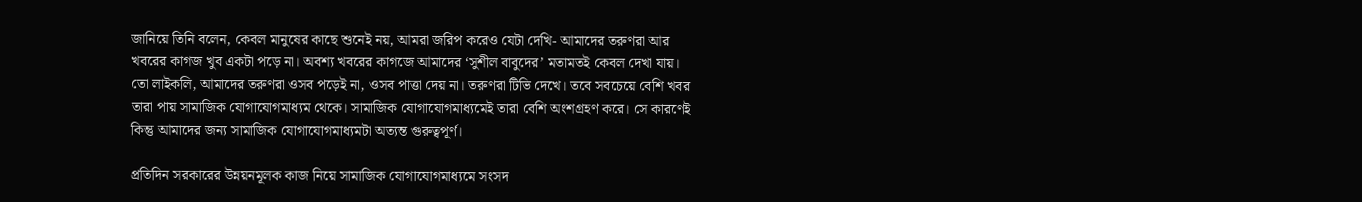জানিয়ে তিনি বলেন, কেবল মানুষের কাছে শুনেই নয়, আমরা জরিপ করেও যেটা দেখি- আমাদের তরুণরা আর খবরের কাগজ খুব একটা পড়ে না। অবশ্য খবরের কাগজে আমাদের ‘সুশীল বাবুদের’ মতামতই কেবল দেখা যায়। তো লাইকলি, আমাদের তরুণরা ওসব পড়েই না, ওসব পাত্তা দেয় না। তরুণরা টিভি দেখে। তবে সবচেয়ে বেশি খবর তারা পায় সামাজিক যোগাযোগমাধ্যম থেকে। সামাজিক যোগাযোগমাধ্যমেই তারা বেশি অংশগ্রহণ করে। সে কারণেই কিন্তু আমাদের জন্য সামাজিক যোগাযোগমাধ্যমটা অত্যন্ত গুরুত্বপূর্ণ।

প্রতিদিন সরকারের উন্নয়নমূলক কাজ নিয়ে সামাজিক যোগাযোগমাধ্যমে সংসদ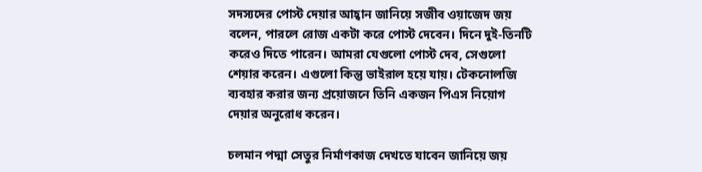সদস্যদের পোস্ট দেয়ার আহ্বান জানিয়ে সজীব ওয়াজেদ জয় বলেন, পারলে রোজ একটা করে পোস্ট দেবেন। দিনে দুই-তিনটি করেও দিতে পারেন। আমরা যেগুলো পোস্ট দেব, সেগুলো শেয়ার করেন। এগুলো কিন্তু ভাইরাল হয়ে যায়। টেকনোলজি ব্যবহার করার জন্য প্রয়োজনে তিনি একজন পিএস নিয়োগ দেয়ার অনুরোধ করেন।

চলমান পদ্মা সেতুর নির্মাণকাজ দেখতে যাবেন জানিয়ে জয়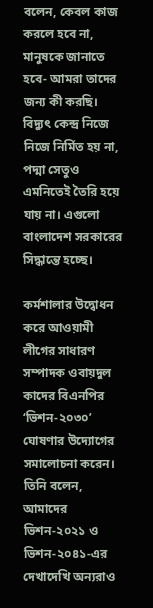বলেন, কেবল কাজ করলে হবে না, মানুষকে জানাতে হবে- আমরা তাদের জন্য কী করছি। বিদ্যুৎ কেন্দ্র নিজে নিজে নির্মিত হয় না, পদ্মা সেতুও এমনিতেই তৈরি হয়ে যায় না। এগুলো বাংলাদেশ সরকারের সিদ্ধান্তে হচ্ছে।

কর্মশালার উদ্বোধন করে আওয়ামী লীগের সাধারণ সম্পাদক ওবায়দুল কাদের বিএনপির ‘ভিশন-২০৩০’ ঘোষণার উদ্যোগের সমালোচনা করেন। তিনি বলেন, আমাদের ভিশন-২০২১ ও ভিশন-২০৪১-এর দেখাদেখি অন্যরাও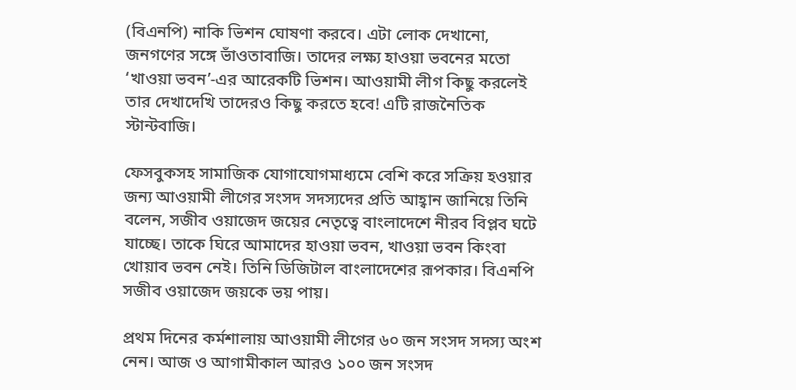(বিএনপি) নাকি ভিশন ঘোষণা করবে। এটা লোক দেখানো, জনগণের সঙ্গে ভাঁওতাবাজি। তাদের লক্ষ্য হাওয়া ভবনের মতো ‘খাওয়া ভবন’-এর আরেকটি ভিশন। আওয়ামী লীগ কিছু করলেই তার দেখাদেখি তাদেরও কিছু করতে হবে! এটি রাজনৈতিক স্টান্টবাজি।

ফেসবুকসহ সামাজিক যোগাযোগমাধ্যমে বেশি করে সক্রিয় হওয়ার জন্য আওয়ামী লীগের সংসদ সদস্যদের প্রতি আহ্বান জানিয়ে তিনি বলেন, সজীব ওয়াজেদ জয়ের নেতৃত্বে বাংলাদেশে নীরব বিপ্লব ঘটে যাচ্ছে। তাকে ঘিরে আমাদের হাওয়া ভবন, খাওয়া ভবন কিংবা খোয়াব ভবন নেই। তিনি ডিজিটাল বাংলাদেশের রূপকার। বিএনপি সজীব ওয়াজেদ জয়কে ভয় পায়।

প্রথম দিনের কর্মশালায় আওয়ামী লীগের ৬০ জন সংসদ সদস্য অংশ নেন। আজ ও আগামীকাল আরও ১০০ জন সংসদ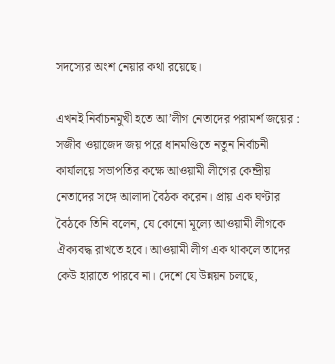সদস্যের অংশ নেয়ার কথা রয়েছে।

এখনই নির্বাচনমুখী হতে আ’লীগ নেতাদের পরামর্শ জয়ের : সজীব ওয়াজেদ জয় পরে ধানমণ্ডিতে নতুন নির্বাচনী কার্যালয়ে সভাপতির কক্ষে আওয়ামী লীগের কেন্দ্রীয় নেতাদের সঙ্গে আলাদা বৈঠক করেন। প্রায় এক ঘণ্টার বৈঠকে তিনি বলেন, যে কোনো মূল্যে আওয়ামী লীগকে ঐক্যবদ্ধ রাখতে হবে। আওয়ামী লীগ এক থাকলে তাদের কেউ হারাতে পারবে না। দেশে যে উন্নয়ন চলছে,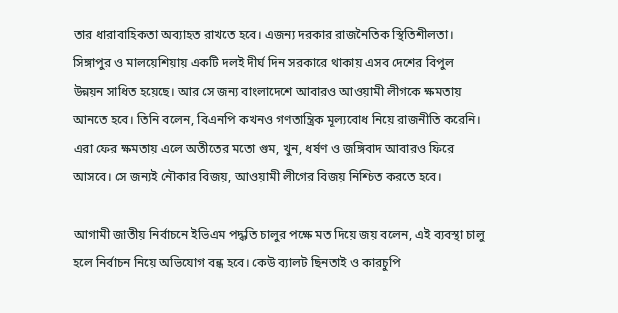তার ধারাবাহিকতা অব্যাহত রাখতে হবে। এজন্য দরকার রাজনৈতিক স্থিতিশীলতা। সিঙ্গাপুর ও মালয়েশিয়ায় একটি দলই দীর্ঘ দিন সরকারে থাকায় এসব দেশের বিপুল উন্নয়ন সাধিত হয়েছে। আর সে জন্য বাংলাদেশে আবারও আওয়ামী লীগকে ক্ষমতায় আনতে হবে। তিনি বলেন, বিএনপি কখনও গণতান্ত্রিক মূল্যবোধ নিয়ে রাজনীতি করেনি। এরা ফের ক্ষমতায় এলে অতীতের মতো গুম, খুন, ধর্ষণ ও জঙ্গিবাদ আবারও ফিরে আসবে। সে জন্যই নৌকার বিজয়, আওয়ামী লীগের বিজয় নিশ্চিত করতে হবে।

আগামী জাতীয় নির্বাচনে ইভিএম পদ্ধতি চালুর পক্ষে মত দিয়ে জয় বলেন, এই ব্যবস্থা চালু হলে নির্বাচন নিয়ে অভিযোগ বন্ধ হবে। কেউ ব্যালট ছিনতাই ও কারচুপি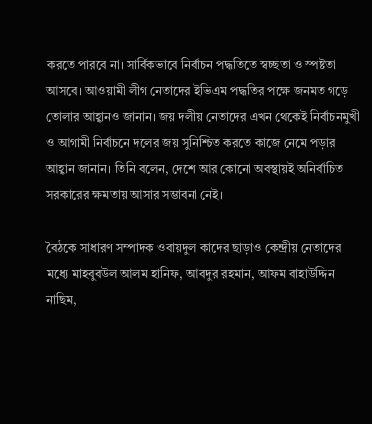করতে পারবে না। সার্বিকভাবে নির্বাচন পদ্ধতিতে স্বচ্ছতা ও স্পষ্টতা আসবে। আওয়ামী লীগ নেতাদের ইভিএম পদ্ধতির পক্ষে জনমত গড়ে তোলার আহ্বানও জানান। জয় দলীয় নেতাদের এখন থেকেই নির্বাচনমুখী ও আগামী নির্বাচনে দলের জয় সুনিশ্চিত করতে কাজে নেমে পড়ার আহ্বান জানান। তিনি বলেন, দেশে আর কোনো অবস্থায়ই অনির্বাচিত সরকারের ক্ষমতায় আসার সম্ভাবনা নেই।

বৈঠকে সাধারণ সম্পাদক ওবায়দুল কাদের ছাড়াও কেন্দ্রীয় নেতাদের মধ্যে মাহবুবউল আলম হানিফ, আবদুর রহমান, আফম বাহাউদ্দিন নাছিম,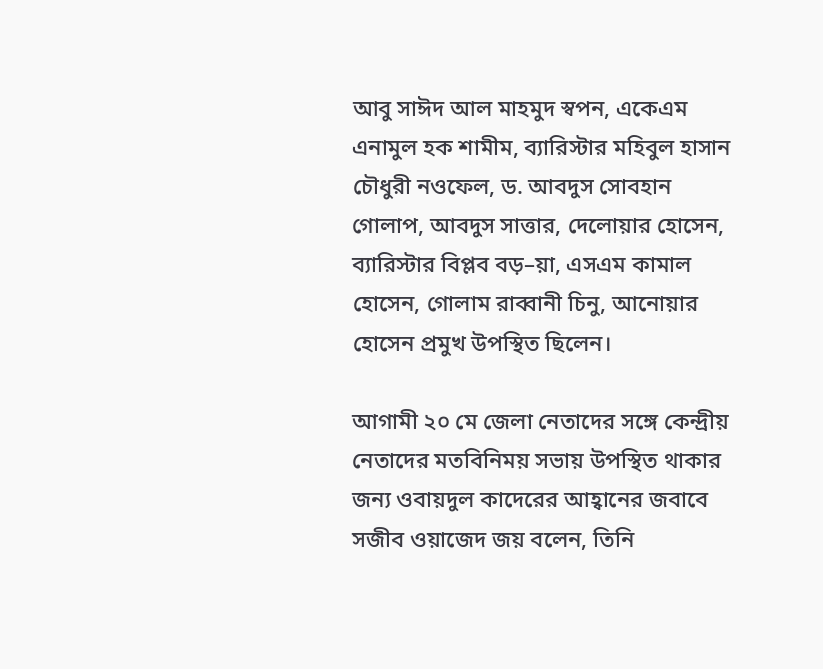আবু সাঈদ আল মাহমুদ স্বপন, একেএম এনামুল হক শামীম, ব্যারিস্টার মহিবুল হাসান চৌধুরী নওফেল, ড. আবদুস সোবহান গোলাপ, আবদুস সাত্তার, দেলোয়ার হোসেন, ব্যারিস্টার বিপ্লব বড়–য়া, এসএম কামাল হোসেন, গোলাম রাব্বানী চিনু, আনোয়ার হোসেন প্রমুখ উপস্থিত ছিলেন।

আগামী ২০ মে জেলা নেতাদের সঙ্গে কেন্দ্রীয় নেতাদের মতবিনিময় সভায় উপস্থিত থাকার জন্য ওবায়দুল কাদেরের আহ্বানের জবাবে সজীব ওয়াজেদ জয় বলেন, তিনি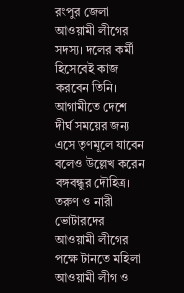রংপুর জেলা আওয়ামী লীগের সদস্য। দলের কর্মী হিসেবেই কাজ করবেন তিনি। আগামীতে দেশে দীর্ঘ সময়ের জন্য এসে তৃণমূলে যাবেন বলেও উল্লেখ করেন বঙ্গবন্ধুর দৌহিত্র। তরুণ ও নারী ভোটারদের আওয়ামী লীগের পক্ষে টানতে মহিলা আওয়ামী লীগ ও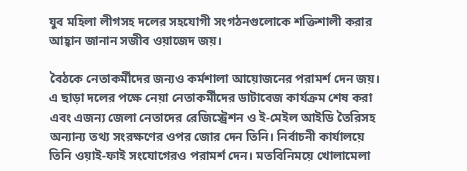যুব মহিলা লীগসহ দলের সহযোগী সংগঠনগুলোকে শক্তিশালী করার আহ্বান জানান সজীব ওয়াজেদ জয়।

বৈঠকে নেতাকর্মীদের জন্যও কর্মশালা আয়োজনের পরামর্শ দেন জয়। এ ছাড়া দলের পক্ষে নেয়া নেতাকর্মীদের ডাটাবেজ কার্যক্রম শেষ করা এবং এজন্য জেলা নেতাদের রেজিস্ট্রেশন ও ই-মেইল আইডি তৈরিসহ অন্যান্য তথ্য সংরক্ষণের ওপর জোর দেন তিনি। নির্বাচনী কার্যালয়ে তিনি ওয়াই-ফাই সংযোগেরও পরামর্শ দেন। মতবিনিময়ে খোলামেলা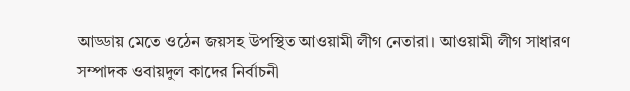আড্ডায় মেতে ওঠেন জয়সহ উপস্থিত আওয়ামী লীগ নেতারা। আওয়ামী লীগ সাধারণ সম্পাদক ওবায়দুল কাদের নির্বাচনী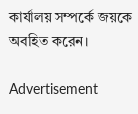কার্যালয় সম্পর্কে জয়কে অবহিত করেন।

Advertisement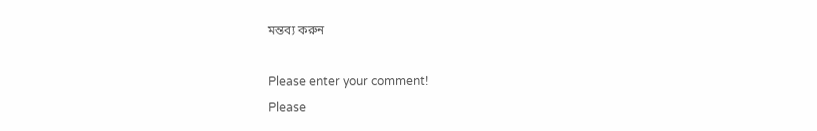মন্তব্য করুন

Please enter your comment!
Please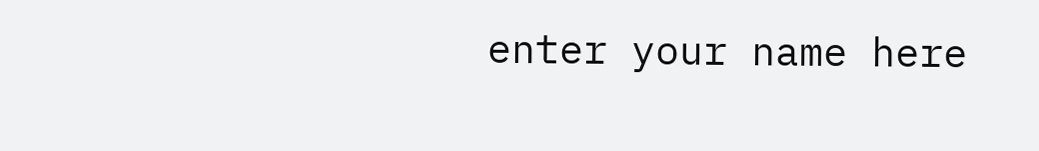enter your name here